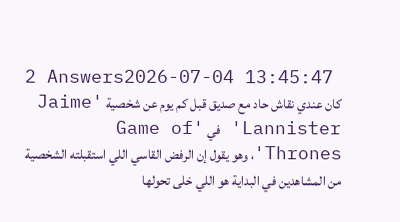2 Answers2026-07-04 13:45:47
كان عندي نقاش حاد مع صديق قبل كم يوم عن شخصية 'Jaime Lannister' في 'Game of Thrones'، وهو يقول إن الرفض القاسي اللي استقبلته الشخصية من المشاهدين في البداية هو اللي خلى تحولها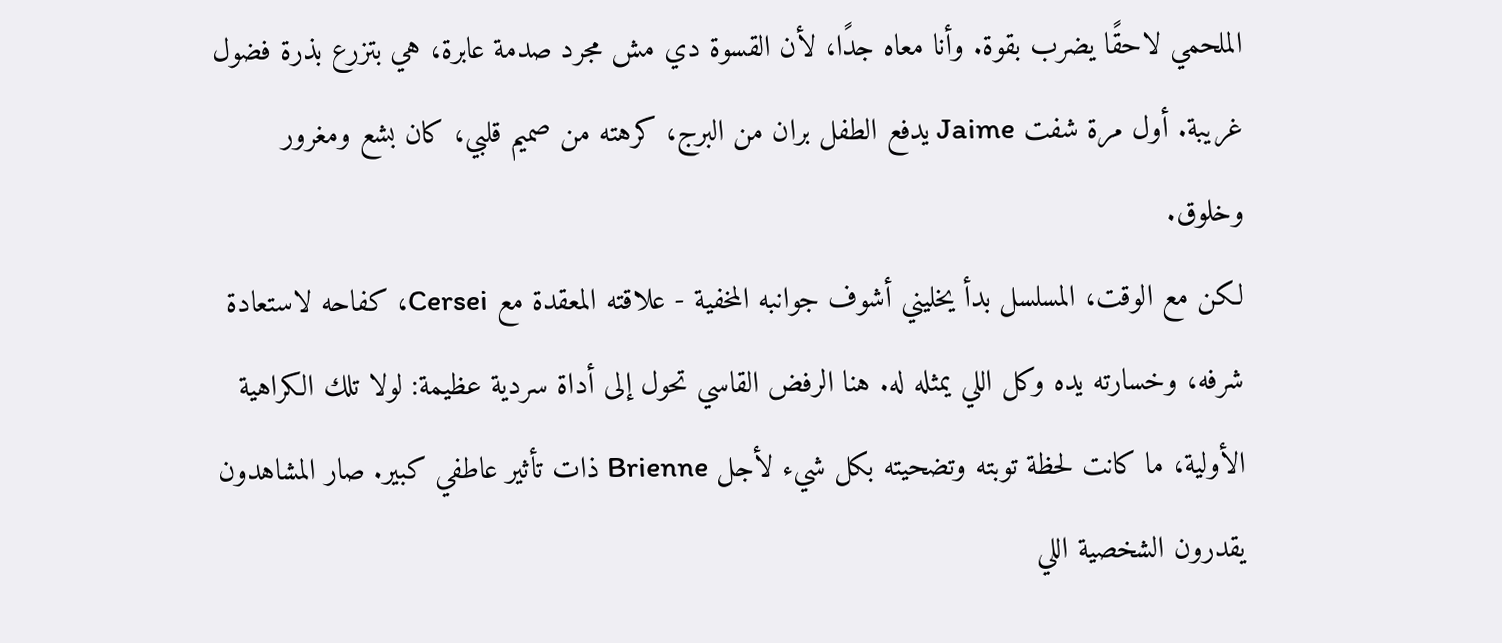الملحمي لاحقًا يضرب بقوة. وأنا معاه جدًا، لأن القسوة دي مش مجرد صدمة عابرة، هي بتزرع بذرة فضول غريبة. أول مرة شفت Jaime يدفع الطفل بران من البرج، كرهته من صميم قلبي، كان بشع ومغرور وخلوق.
لكن مع الوقت، المسلسل بدأ يخليني أشوف جوانبه المخفية - علاقته المعقدة مع Cersei، كفاحه لاستعادة شرفه، وخسارته يده وكل اللي يمثله له. هنا الرفض القاسي تحول إلى أداة سردية عظيمة: لولا تلك الكراهية الأولية، ما كانت لحظة توبته وتضحيته بكل شيء لأجل Brienne ذات تأثير عاطفي كبير. صار المشاهدون يقدرون الشخصية اللي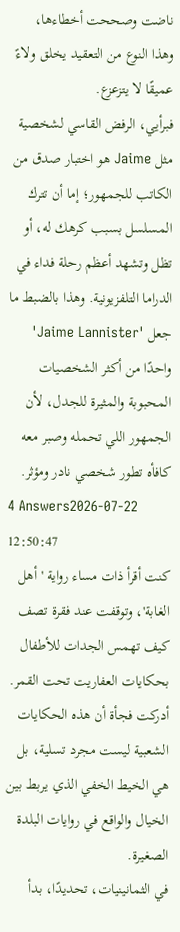ناضت وصححت أخطاءها، وهذا النوع من التعقيد يخلق ولاءً عميقًا لا يتزعزع.
فبرأيي، الرفض القاسي لشخصية مثل Jaime هو اختبار صدق من الكاتب للجمهور؛ إما أن تترك المسلسل بسبب كرهك له، أو تظل وتشهد أعظم رحلة فداء في الدراما التلفزيونية. وهذا بالضبط ما جعل 'Jaime Lannister' واحدًا من أكثر الشخصيات المحبوبة والمثيرة للجدل، لأن الجمهور اللي تحمله وصبر معه كافأه تطور شخصي نادر ومؤثر.
4 Answers2026-07-22 12:50:47
كنت أقرأ ذات مساء رواية 'أهل الغابة'، وتوقفت عند فقرة تصف كيف تهمس الجدات للأطفال بحكايات العفاريت تحت القمر. أدركت فجأة أن هذه الحكايات الشعبية ليست مجرد تسلية، بل هي الخيط الخفي الذي يربط بين الخيال والواقع في روايات البلدة الصغيرة.
في الثمانينيات، تحديدًا، بدأ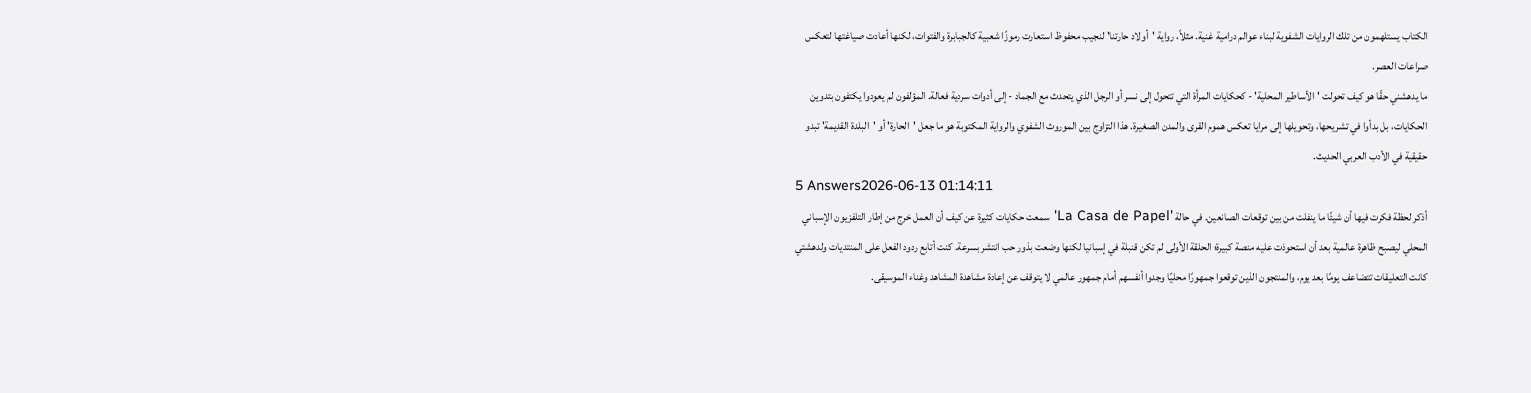الكتاب يستلهمون من تلك الروايات الشفوية لبناء عوالم درامية غنية. مثلاً، رواية 'أولاد حارتنا' لنجيب محفوظ استعارت رموزًا شعبية كالجبابرة والفتوات، لكنها أعادت صياغتها لتعكس صراعات العصر.
ما يدهشني حقًا هو كيف تحولت 'الأساطير المحلية' - كحكايات المرأة التي تتحول إلى نسر أو الرجل الذي يتحدث مع الجماد - إلى أدوات سردية فعالة. المؤلفون لم يعودوا يكتفون بتدوين الحكايات، بل بدأوا في تشريحها، وتحويلها إلى مرايا تعكس هموم القرى والمدن الصغيرة. هذا التزاوج بين الموروث الشفوي والرواية المكتوبة هو ما جعل 'الحارة' أو 'البلدة القديمة' تبدو حقيقية في الأدب العربي الحديث.
5 Answers2026-06-13 01:14:11
أذكر لحظة فكرت فيها أن شيئًا ما ينفلت من بين توقعات الصانعين. في حالة 'La Casa de Papel' سمعت حكايات كثيرة عن كيف أن العمل خرج من إطار التلفزيون الإسباني المحلي ليصبح ظاهرة عالمية بعد أن استحوذت عليه منصة كبيرة؛ الحلقة الأولى لم تكن قنبلة في إسبانيا لكنها وضعت بذور حب انتشر بسرعة. كنت أتابع ردود الفعل على المنتديات ولدهشتي كانت التعليقات تتضاعف يومًا بعد يوم، والمنتجون الذين توقعوا جمهورًا محليًا وجدوا أنفسهم أمام جمهور عالمي لا يتوقف عن إعادة مشاهدة المشاهد وغناء الموسيقى.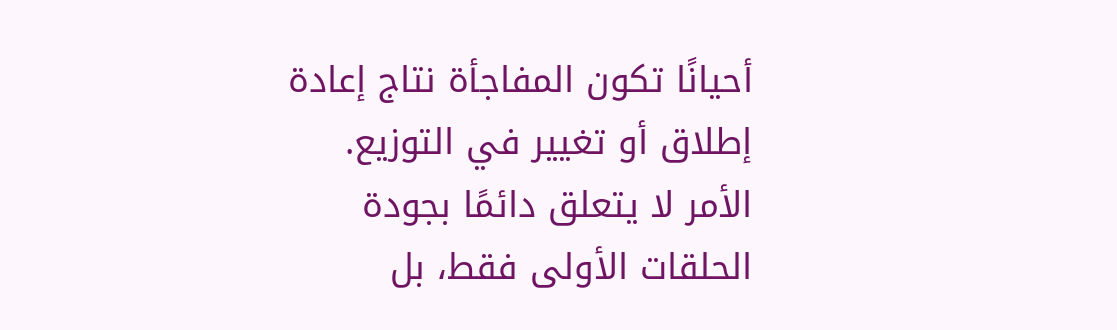أحيانًا تكون المفاجأة نتاج إعادة إطلاق أو تغيير في التوزيع. الأمر لا يتعلق دائمًا بجودة الحلقات الأولى فقط، بل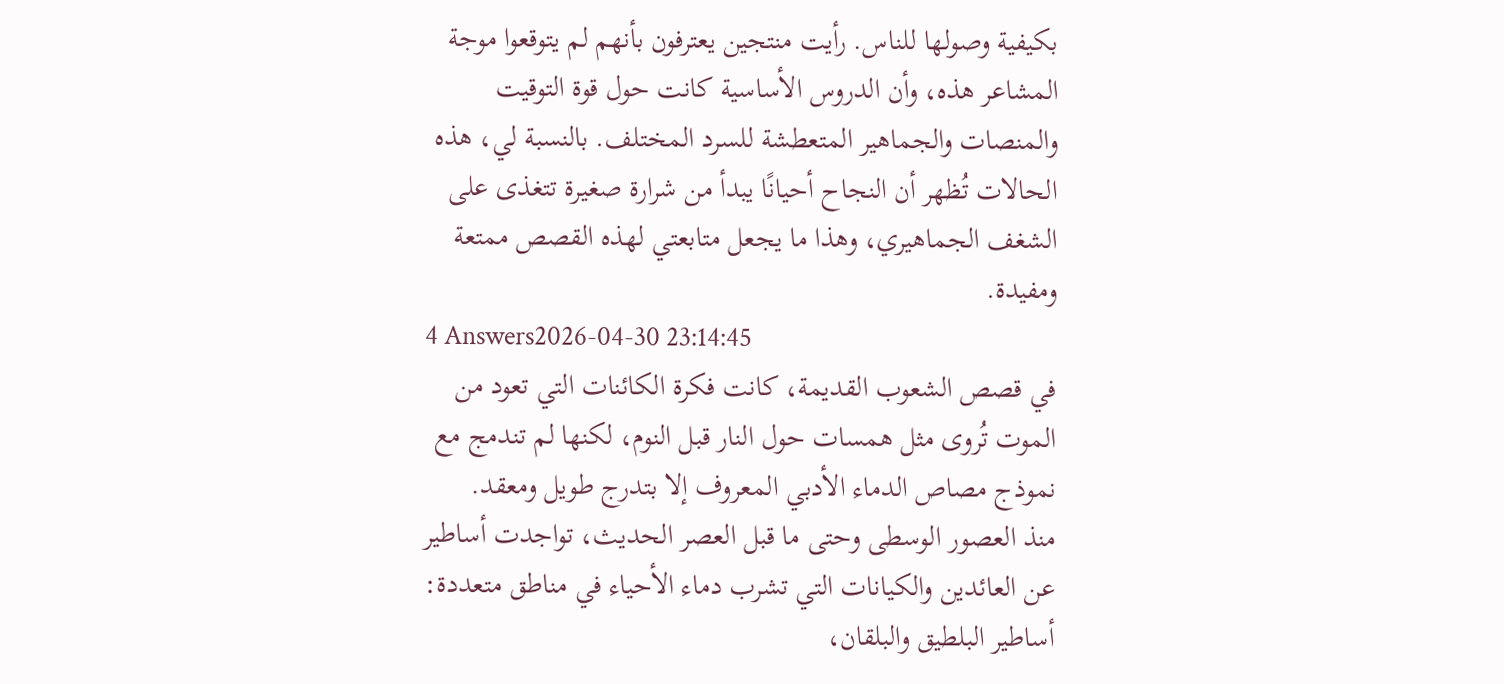بكيفية وصولها للناس. رأيت منتجين يعترفون بأنهم لم يتوقعوا موجة المشاعر هذه، وأن الدروس الأساسية كانت حول قوة التوقيت والمنصات والجماهير المتعطشة للسرد المختلف. بالنسبة لي، هذه الحالات تُظهر أن النجاح أحيانًا يبدأ من شرارة صغيرة تتغذى على الشغف الجماهيري، وهذا ما يجعل متابعتي لهذه القصص ممتعة ومفيدة.
4 Answers2026-04-30 23:14:45
في قصص الشعوب القديمة، كانت فكرة الكائنات التي تعود من الموت تُروى مثل همسات حول النار قبل النوم، لكنها لم تندمج مع نموذج مصاص الدماء الأدبي المعروف إلا بتدرج طويل ومعقد.
منذ العصور الوسطى وحتى ما قبل العصر الحديث، تواجدت أساطير عن العائدين والكيانات التي تشرب دماء الأحياء في مناطق متعددة: أساطير البلطيق والبلقان،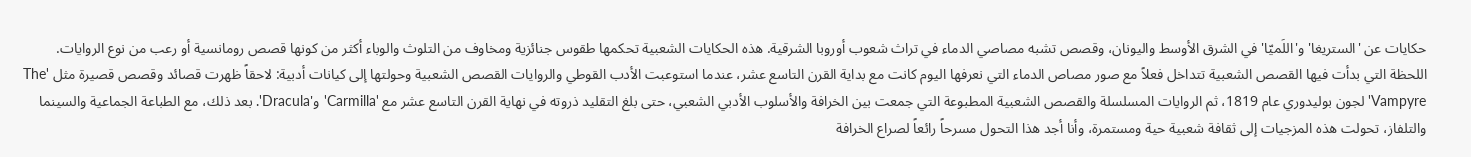حكايات عن 'الستريغا' و'اللَميّا' في الشرق الأوسط واليونان، وقصص تشبه مصاصي الدماء في تراث شعوب أوروبا الشرقية. هذه الحكايات الشعبية تحكمها طقوس جنائزية ومخاوف من التلوث والوباء أكثر من كونها قصص رومانسية أو رعب من نوع الروايات.
اللحظة التي بدأت فيها القصص الشعبية تتداخل فعلاً مع صور مصاص الدماء التي نعرفها اليوم كانت مع بداية القرن التاسع عشر، عندما استوعبت الأدب القوطي والروايات القصص الشعبية وحولتها إلى كيانات أدبية: لاحقاً ظهرت قصائد وقصص قصيرة مثل 'The Vampyre' لجون بوليدوري عام 1819، ثم الروايات المسلسلة والقصص الشعبية المطبوعة التي جمعت بين الخرافة والأسلوب الأدبي الشعبي، حتى بلغ التقليد ذروته في نهاية القرن التاسع عشر مع 'Carmilla' و'Dracula'. بعد ذلك، مع الطباعة الجماعية والسينما والتلفاز، تحولت هذه المزجيات إلى ثقافة شعبية حية ومستمرة، وأنا أجد هذا التحول مسرحاً رائعاً لصراع الخرافة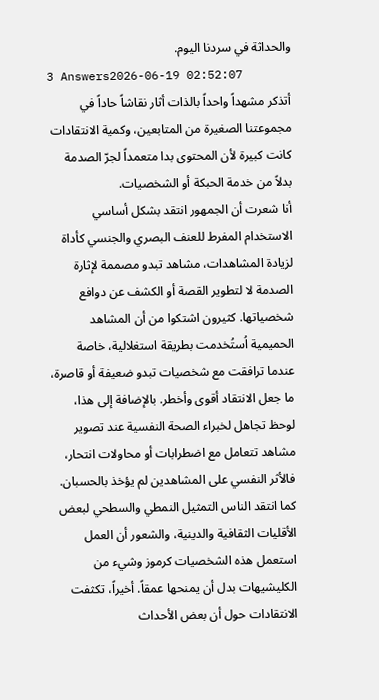والحداثة في سردنا اليوم.
3 Answers2026-06-19 02:52:07
أتذكر مشهداً واحداً بالذات أثار نقاشاً حاداً في مجموعتنا الصغيرة من المتابعين، وكمية الانتقادات كانت كبيرة لأن المحتوى بدا متعمداً لجرّ الصدمة بدلاً من خدمة الحبكة أو الشخصيات.
أنا شعرت أن الجمهور انتقد بشكل أساسي الاستخدام المفرط للعنف البصري والجنسي كأداة لزيادة المشاهدات، مشاهد تبدو مصممة لإثارة الصدمة لا لتطوير القصة أو الكشف عن دوافع شخصياتها. كثيرون اشتكوا من أن المشاهد الحميمية اُستُخدمت بطريقة استغلالية، خاصة عندما ترافقت مع شخصيات تبدو ضعيفة أو قاصرة، ما جعل الانتقاد أقوى وأخطر. بالإضافة إلى هذا، لوحظ تجاهل لخبراء الصحة النفسية عند تصوير مشاهد تتعامل مع اضطرابات أو محاولات انتحار، فالأثر النفسي على المشاهدين لم يؤخذ بالحسبان.
كما انتقد الناس التمثيل النمطي والسطحي لبعض الأقليات الثقافية والدينية، والشعور أن العمل استعمل هذه الشخصيات كرموز وشيء من الكليشيهات بدل أن يمنحها عمقاً. أخيراً، تكثفت الانتقادات حول أن بعض الأحداث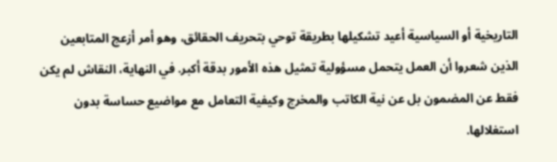التاريخية أو السياسية أعيد تشكيلها بطريقة توحي بتحريف الحقائق، وهو أمر أزعج المتابعين الذين شعروا أن العمل يتحمل مسؤولية تمثيل هذه الأمور بدقة أكبر. في النهاية، النقاش لم يكن فقط عن المضمون بل عن نية الكاتب والمخرج وكيفية التعامل مع مواضيع حساسة بدون استغلالها.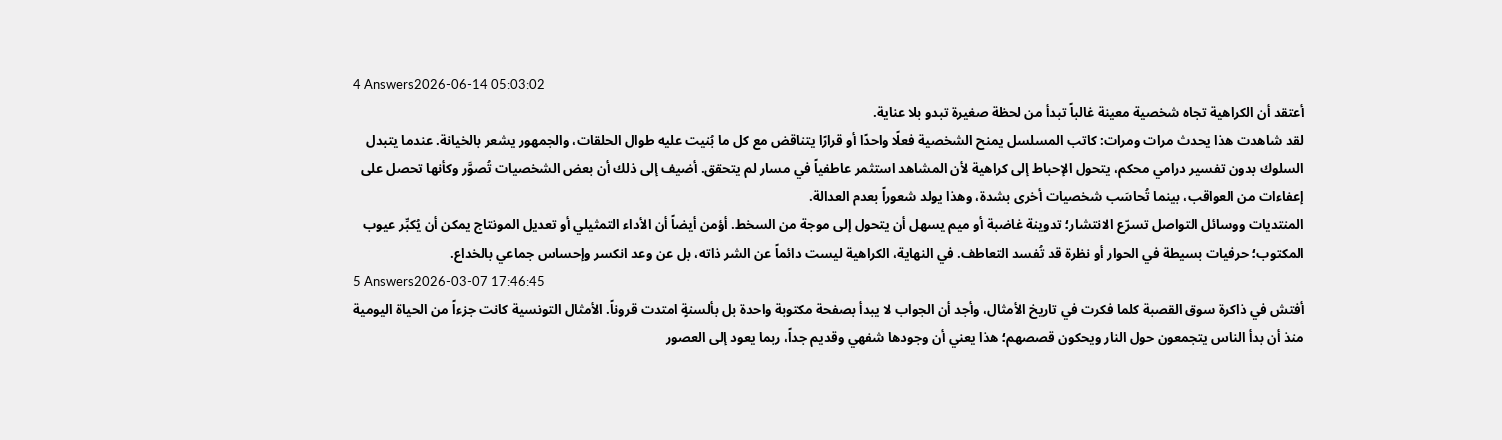4 Answers2026-06-14 05:03:02
أعتقد أن الكراهية تجاه شخصية معينة غالباً تبدأ من لحظة صغيرة تبدو بلا عناية.
لقد شاهدت هذا يحدث مرات ومرات: كاتب المسلسل يمنح الشخصية فعلًا واحدًا أو قرارًا يتناقض مع كل ما بُنيت عليه طوال الحلقات، والجمهور يشعر بالخيانة. عندما يتبدل السلوك بدون تفسير درامي محكم، يتحول الإحباط إلى كراهية لأن المشاهد استثمر عاطفياً في مسار لم يتحقق. أضيف إلى ذلك أن بعض الشخصيات تُصوَّر وكأنها تحصل على إعفاءات من العواقب، بينما تُحاسَب شخصيات أخرى بشدة، وهذا يولد شعوراً بعدم العدالة.
المنتديات ووسائل التواصل تسرّع الانتشار؛ تدوينة غاضبة أو ميم يسهل أن يتحول إلى موجة من السخط. أؤمن أيضاً أن الأداء التمثيلي أو تعديل المونتاج يمكن أن يُكبِّر عيوب المكتوب؛ حرفيات بسيطة في الحوار أو نظرة قد تُفسد التعاطف. في النهاية، الكراهية ليست دائماً عن الشر ذاته، بل عن وعد انكسر وإحساس جماعي بالخداع.
5 Answers2026-03-07 17:46:45
أفتش في ذاكرة سوق القصبة كلما فكرت في تاريخ الأمثال، وأجد أن الجواب لا يبدأ بصفحة مكتوبة واحدة بل بألسنةٍ امتدت قروناً. الأمثال التونسية كانت جزءاً من الحياة اليومية منذ أن بدأ الناس يتجمعون حول النار ويحكون قصصهم؛ هذا يعني أن وجودها شفهي وقديم جداً، ربما يعود إلى العصور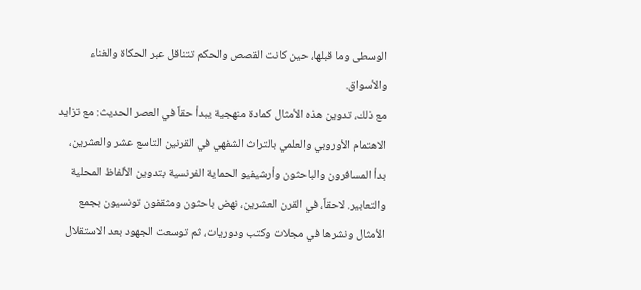الوسطى وما قبلها، حين كانت القصص والحكم تتناقل عبر الحكاة والغناء والأسواق.
مع ذلك، تدوين هذه الأمثال كمادة منهجية يبدأ حقاً في العصر الحديث: مع تزايد الاهتمام الأوروبي والعلمي بالتراث الشفهي في القرنين التاسع عشر والعشرين، بدأ المسافرون والباحثون وأرشيفيو الحماية الفرنسية بتدوين الألفاظ المحلية والتعابير. لاحقاً، في القرن العشرين، نهض باحثون ومثقفون تونسيون بجمع الأمثال ونشرها في مجلات وكتب ودوريات، ثم توسعت الجهود بعد الاستقلال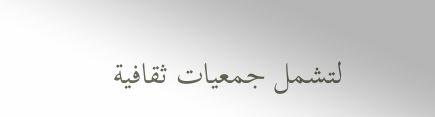لتشمل جمعيات ثقافية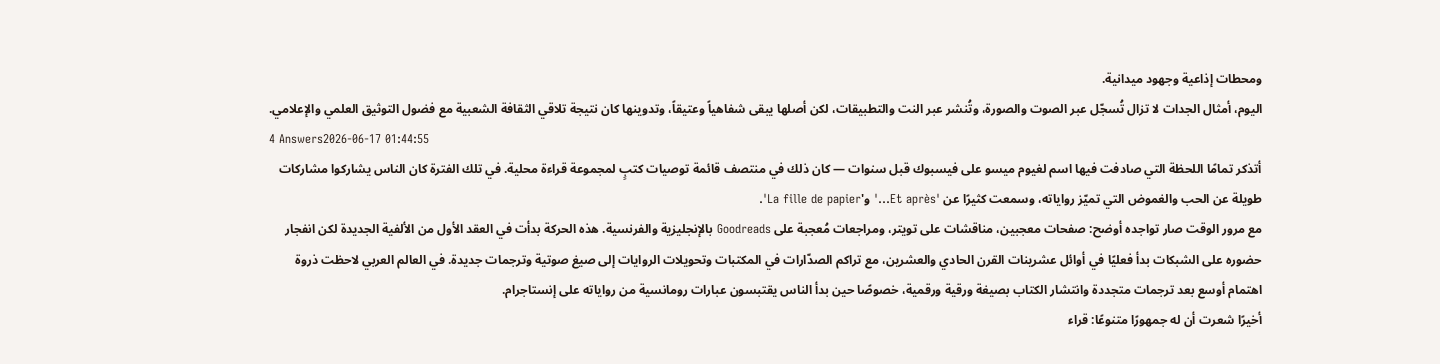ومحطات إذاعية وجهود ميدانية.
اليوم، أمثال الجدات لا تزال تُسجّل عبر الصوت والصورة، وتُنشر عبر النت والتطبيقات، لكن أصلها يبقى شفاهياً وعتيقاً، وتدوينها كان نتيجة تلاقي الثقافة الشعبية مع فضول التوثيق العلمي والإعلامي.
4 Answers2026-06-17 01:44:55
أتذكر تمامًا اللحظة التي صادفت فيها اسم لغيوم ميسو على فيسبوك قبل سنوات — كان ذلك في منتصف قائمة توصيات كتبٍ لمجموعة قراءة محلية. في تلك الفترة كان الناس يشاركوا مشاركات طويلة عن الحب والغموض التي تميّز رواياته، وسمعت كثيرًا عن 'Et après...' و'La fille de papier'.
مع مرور الوقت صار تواجده أوضح: صفحات معجبين، مناقشات على تويتر، ومراجعات مُعجبة على Goodreads بالإنجليزية والفرنسية. هذه الحركة بدأت في العقد الأول من الألفية الجديدة لكن انفجار حضوره على الشبكات بدأ فعليًا في أوائل عشرينات القرن الحادي والعشرين، مع تراكم الصدّارات في المكتبات وتحويلات الروايات إلى صيغ صوتية وترجمات جديدة. في العالم العربي لاحظت ذروة اهتمام أوسع بعد ترجمات متجددة وانتشار الكتاب بصيغة ورقية ورقمية، خصوصًا حين بدأ الناس يقتبسون عبارات رومانسية من رواياته على إنستاجرام.
أخيرًا شعرت أن له جمهورًا متنوعًا: قراء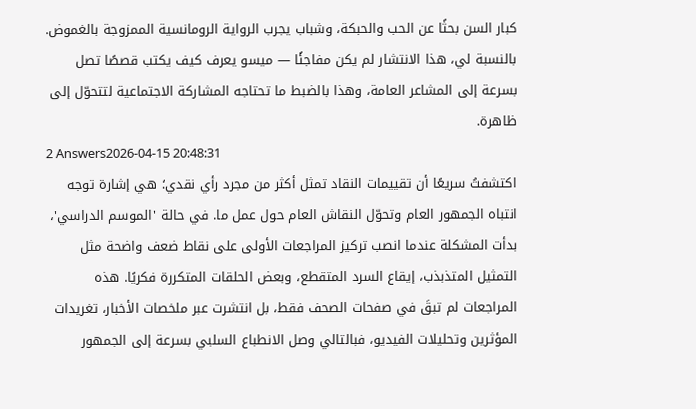كبار السن بحثًا عن الحب والحبكة، وشباب يجرب الرواية الرومانسية الممزوجة بالغموض. بالنسبة لي، هذا الانتشار لم يكن مفاجئًا — ميسو يعرف كيف يكتب قصصًا تصل بسرعة إلى المشاعر العامة، وهذا بالضبط ما تحتاجه المشاركة الاجتماعية لتتحوّل إلى ظاهرة.
2 Answers2026-04-15 20:48:31
اكتشفتُ سريعًا أن تقييمات النقاد تمثل أكثر من مجرد رأي نقدي؛ هي إشارة توجه انتباه الجمهور العام وتحوّل النقاش العام حول عمل ما. في حالة 'الموسم الدراسي'، بدأت المشكلة عندما انصب تركيز المراجعات الأولى على نقاط ضعف واضحة مثل التمثيل المتذبذب، إيقاع السرد المتقطع، وبعض الحلقات المتكررة فكريًا. هذه المراجعات لم تبقَ في صفحات الصحف فقط، بل انتشرت عبر ملخصات الأخبار، تغريدات المؤثرين وتحليلات الفيديو، فبالتالي وصل الانطباع السلبي بسرعة إلى الجمهور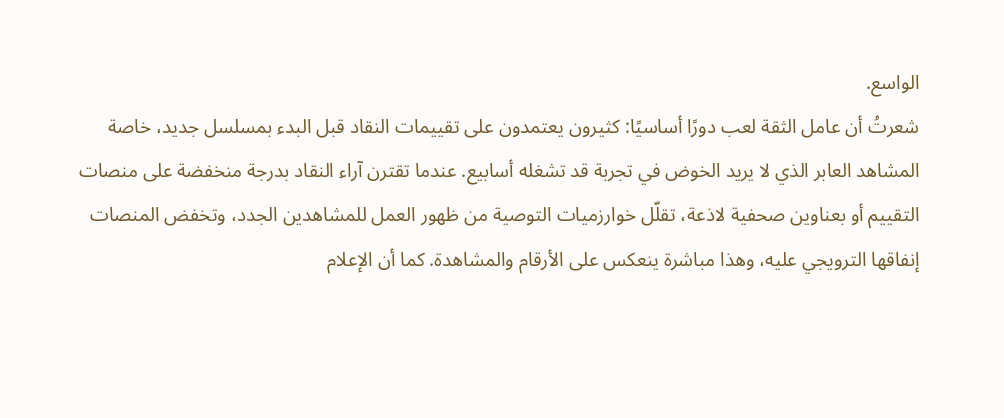الواسع.
شعرتُ أن عامل الثقة لعب دورًا أساسيًا: كثيرون يعتمدون على تقييمات النقاد قبل البدء بمسلسل جديد، خاصة المشاهد العابر الذي لا يريد الخوض في تجربة قد تشغله أسابيع. عندما تقترن آراء النقاد بدرجة منخفضة على منصات التقييم أو بعناوين صحفية لاذعة، تقلّل خوارزميات التوصية من ظهور العمل للمشاهدين الجدد، وتخفض المنصات إنفاقها الترويجي عليه، وهذا مباشرة ينعكس على الأرقام والمشاهدة. كما أن الإعلام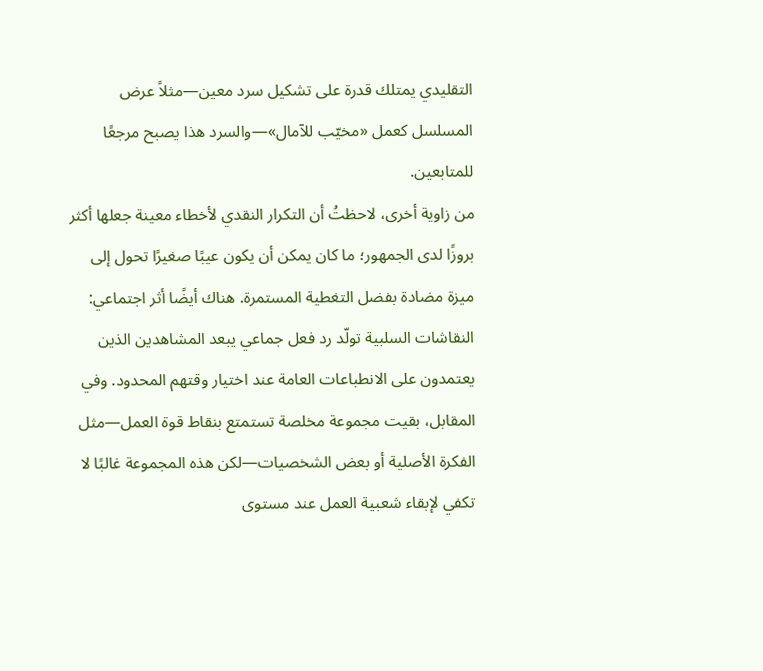التقليدي يمتلك قدرة على تشكيل سرد معين—مثلاً عرض المسلسل كعمل «مخيّب للآمال»—والسرد هذا يصبح مرجعًا للمتابعين.
من زاوية أخرى، لاحظتُ أن التكرار النقدي لأخطاء معينة جعلها أكثر بروزًا لدى الجمهور؛ ما كان يمكن أن يكون عيبًا صغيرًا تحول إلى ميزة مضادة بفضل التغطية المستمرة. هناك أيضًا أثر اجتماعي: النقاشات السلبية تولّد رد فعل جماعي يبعد المشاهدين الذين يعتمدون على الانطباعات العامة عند اختيار وقتهم المحدود. وفي المقابل، بقيت مجموعة مخلصة تستمتع بنقاط قوة العمل—مثل الفكرة الأصلية أو بعض الشخصيات—لكن هذه المجموعة غالبًا لا تكفي لإبقاء شعبية العمل عند مستوى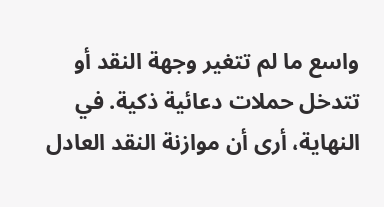واسع ما لم تتغير وجهة النقد أو تتدخل حملات دعائية ذكية. في النهاية، أرى أن موازنة النقد العادل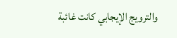والترويج الإيجابي كانت غائبة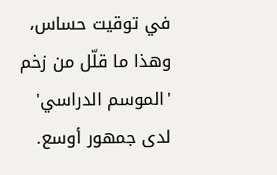في توقيت حساس، وهذا ما قلّل من زخم 'الموسم الدراسي' لدى جمهور أوسع.